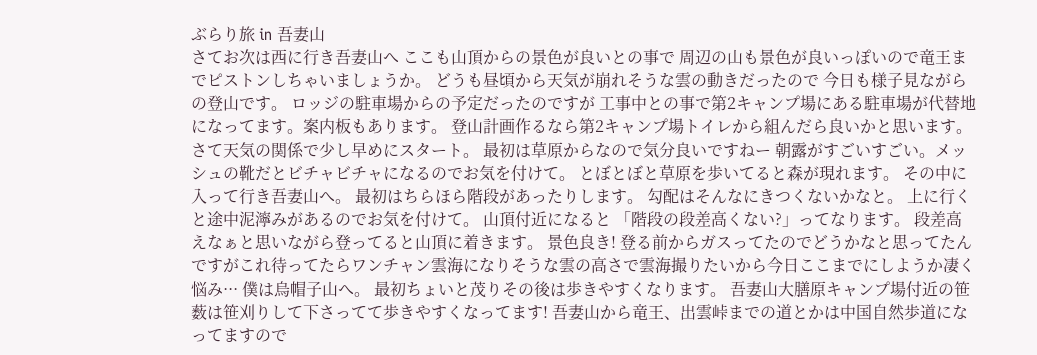ぶらり旅 in 吾妻山
さてお次は西に行き吾妻山へ ここも山頂からの景色が良いとの事で 周辺の山も景色が良いっぽいので竜王までピストンしちゃいましょうか。 どうも昼頃から天気が崩れそうな雲の動きだったので 今日も様子見ながらの登山です。 ロッジの駐車場からの予定だったのですが 工事中との事で第2キャンプ場にある駐車場が代替地になってます。案内板もあります。 登山計画作るなら第2キャンプ場トイレから組んだら良いかと思います。 さて天気の関係で少し早めにスタート。 最初は草原からなので気分良いですねー 朝露がすごいすごい。メッシュの靴だとビチャビチャになるのでお気を付けて。 とぼとぼと草原を歩いてると森が現れます。 その中に入って行き吾妻山へ。 最初はちらほら階段があったりします。 勾配はそんなにきつくないかなと。 上に行くと途中泥濘みがあるのでお気を付けて。 山頂付近になると 「階段の段差高くない?」ってなります。 段差高えなぁと思いながら登ってると山頂に着きます。 景色良き! 登る前からガスってたのでどうかなと思ってたんですがこれ待ってたらワンチャン雲海になりそうな雲の高さで雲海撮りたいから今日ここまでにしようか凄く悩み··· 僕は烏帽子山へ。 最初ちょいと茂りその後は歩きやすくなります。 吾妻山大膳原キャンプ場付近の笹薮は笹刈りして下さってて歩きやすくなってます! 吾妻山から竜王、出雲峠までの道とかは中国自然歩道になってますので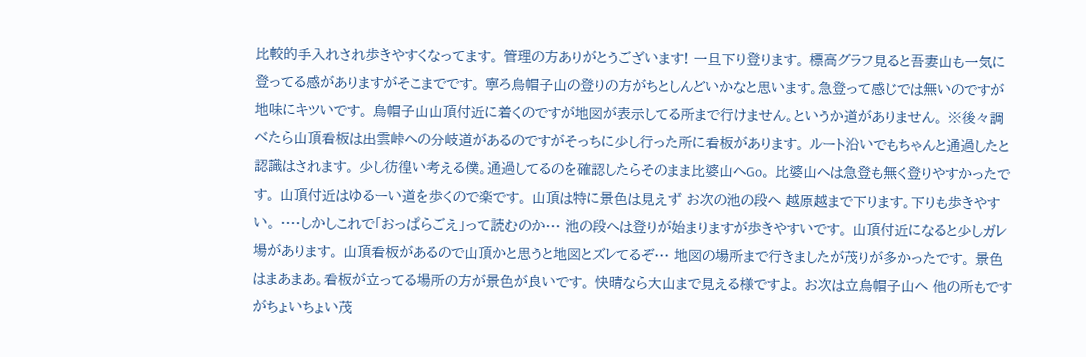比較的手入れされ歩きやすくなってます。 管理の方ありがとうございます! 一旦下り登ります。 標高グラフ見ると吾妻山も一気に登ってる感がありますがそこまでです。 寧ろ烏帽子山の登りの方がちとしんどいかなと思います。急登って感じでは無いのですが地味にキツいです。 烏帽子山山頂付近に着くのですが地図が表示してる所まで行けません。というか道がありません。 ※後々調べたら山頂看板は出雲峠への分岐道があるのですがそっちに少し行った所に看板があります。 ルート沿いでもちゃんと通過したと認識はされます。 少し彷徨い考える僕。通過してるのを確認したらそのまま比婆山へGo。 比婆山へは急登も無く登りやすかったです。 山頂付近はゆるーい道を歩くので楽です。 山頂は特に景色は見えず お次の池の段へ 越原越まで下ります。下りも歩きやすい。 ····しかしこれで「おっぱらごえ」って読むのか··· 池の段へは登りが始まりますが歩きやすいです。 山頂付近になると少しガレ場があります。 山頂看板があるので山頂かと思うと地図とズレてるぞ··· 地図の場所まで行きましたが茂りが多かったです。 景色はまあまあ。看板が立ってる場所の方が景色が良いです。 快晴なら大山まで見える様ですよ。 お次は立烏帽子山へ 他の所もですがちょいちょい茂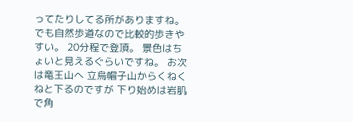ってたりしてる所がありますね。 でも自然歩道なので比較的歩きやすい。 20分程で登頂。 景色はちょいと見えるぐらいですね。 お次は竜王山へ 立烏帽子山からくねくねと下るのですが 下り始めは岩肌で角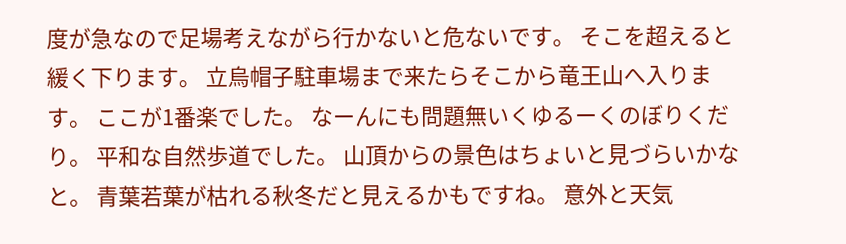度が急なので足場考えながら行かないと危ないです。 そこを超えると緩く下ります。 立烏帽子駐車場まで来たらそこから竜王山へ入ります。 ここが1番楽でした。 なーんにも問題無いくゆるーくのぼりくだり。 平和な自然歩道でした。 山頂からの景色はちょいと見づらいかなと。 青葉若葉が枯れる秋冬だと見えるかもですね。 意外と天気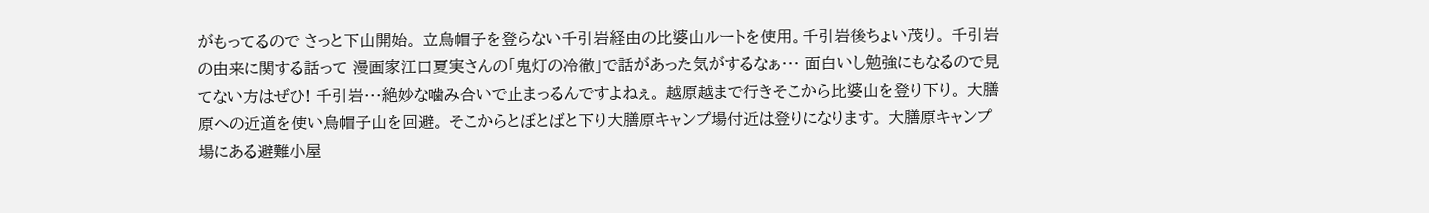がもってるので さっと下山開始。 立烏帽子を登らない千引岩経由の比婆山ルートを使用。千引岩後ちょい茂り。 千引岩の由来に関する話って 漫画家江口夏実さんの「鬼灯の冷徹」で話があった気がするなぁ··· 面白いし勉強にもなるので見てない方はぜひ! 千引岩···絶妙な噛み合いで止まっるんですよねぇ。 越原越まで行きそこから比婆山を登り下り。 大膳原への近道を使い烏帽子山を回避。 そこからとぼとばと下り大膳原キャンプ場付近は登りになります。 大膳原キャンプ場にある避難小屋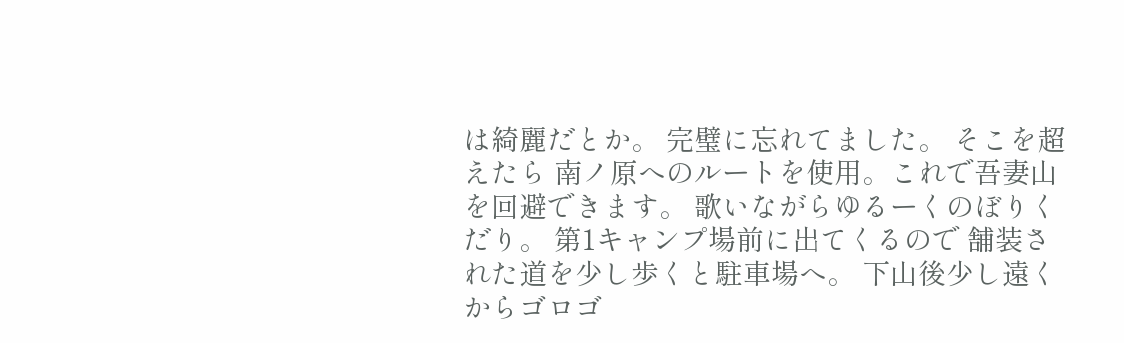は綺麗だとか。 完璧に忘れてました。 そこを超えたら 南ノ原へのルートを使用。これで吾妻山を回避できます。 歌いながらゆるーくのぼりくだり。 第1キャンプ場前に出てくるので 舗装された道を少し歩くと駐車場へ。 下山後少し遠くからゴロゴ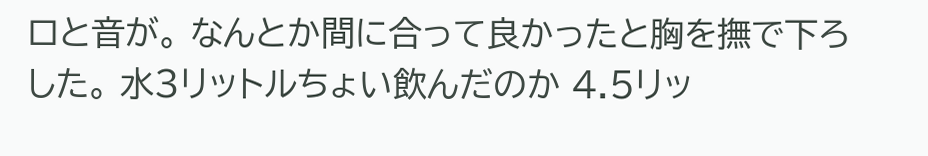ロと音が。 なんとか間に合って良かったと胸を撫で下ろした。 水3リットルちょい飲んだのか 4.5リッ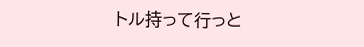トル持って行っと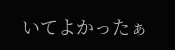いてよかったぁ